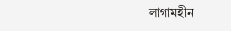লাগামহীন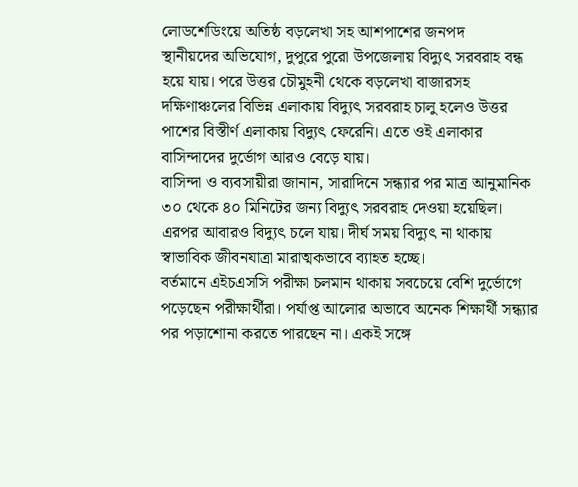লোডশেডিংয়ে অতিষ্ঠ বড়লেখা সহ আশপাশের জনপদ
স্থানীয়দের অভিযোগ, দুপুরে পুরো উপজেলায় বিদ্যুৎ সরবরাহ বন্ধ হয়ে যায়। পরে উত্তর চৌমুহনী থেকে বড়লেখা বাজারসহ দক্ষিণাঞ্চলের বিভিন্ন এলাকায় বিদ্যুৎ সরবরাহ চালু হলেও উত্তর পাশের বিস্তীর্ণ এলাকায় বিদ্যুৎ ফেরেনি। এতে ওই এলাকার বাসিন্দাদের দুর্ভোগ আরও বেড়ে যায়।
বাসিন্দা ও ব্যবসায়ীরা জানান, সারাদিনে সন্ধ্যার পর মাত্র আনুমানিক ৩০ থেকে ৪০ মিনিটের জন্য বিদ্যুৎ সরবরাহ দেওয়া হয়েছিল। এরপর আবারও বিদ্যুৎ চলে যায়। দীর্ঘ সময় বিদ্যুৎ না থাকায় স্বাভাবিক জীবনযাত্রা মারাত্মকভাবে ব্যাহত হচ্ছে।
বর্তমানে এইচএসসি পরীক্ষা চলমান থাকায় সবচেয়ে বেশি দুর্ভোগে পড়েছেন পরীক্ষার্থীরা। পর্যাপ্ত আলোর অভাবে অনেক শিক্ষার্থী সন্ধ্যার পর পড়াশোনা করতে পারছেন না। একই সঙ্গে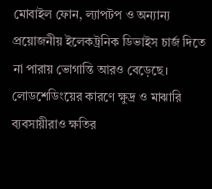মোবাইল ফোন, ল্যাপটপ ও অন্যান্য প্রয়োজনীয় ইলেকট্রনিক ডিভাইস চার্জ দিতে না পারায় ভোগান্তি আরও বেড়েছে।
লোডশেডিংয়ের কারণে ক্ষুদ্র ও মাঝারি ব্যবসায়ীরাও ক্ষতির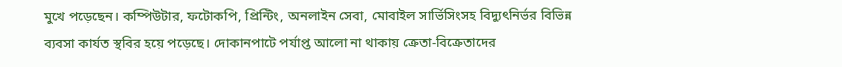মুখে পড়েছেন। কম্পিউটার, ফটোকপি, প্রিন্টিং, অনলাইন সেবা, মোবাইল সার্ভিসিংসহ বিদ্যুৎনির্ভর বিভিন্ন ব্যবসা কার্যত স্থবির হয়ে পড়েছে। দোকানপাটে পর্যাপ্ত আলো না থাকায় ক্রেতা-বিক্রেতাদের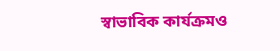স্বাভাবিক কার্যক্রমও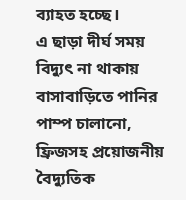ব্যাহত হচ্ছে।
এ ছাড়া দীর্ঘ সময় বিদ্যুৎ না থাকায় বাসাবাড়িতে পানির পাম্প চালানো, ফ্রিজসহ প্রয়োজনীয় বৈদ্যুতিক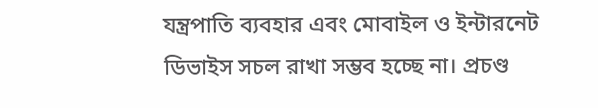যন্ত্রপাতি ব্যবহার এবং মোবাইল ও ইন্টারনেট ডিভাইস সচল রাখা সম্ভব হচ্ছে না। প্রচণ্ড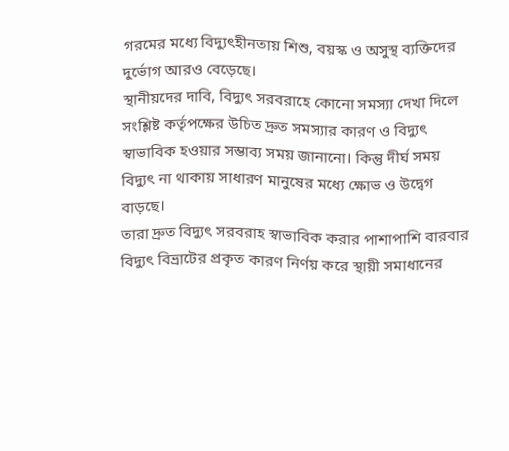গরমের মধ্যে বিদ্যুৎহীনতায় শিশু, বয়স্ক ও অসুস্থ ব্যক্তিদের দুর্ভোগ আরও বেড়েছে।
স্থানীয়দের দাবি, বিদ্যুৎ সরবরাহে কোনো সমস্যা দেখা দিলে সংশ্লিষ্ট কর্তৃপক্ষের উচিত দ্রুত সমস্যার কারণ ও বিদ্যুৎ স্বাভাবিক হওয়ার সম্ভাব্য সময় জানানো। কিন্তু দীর্ঘ সময় বিদ্যুৎ না থাকায় সাধারণ মানুষের মধ্যে ক্ষোভ ও উদ্বেগ বাড়ছে।
তারা দ্রুত বিদ্যুৎ সরবরাহ স্বাভাবিক করার পাশাপাশি বারবার বিদ্যুৎ বিভ্রাটের প্রকৃত কারণ নির্ণয় করে স্থায়ী সমাধানের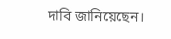দাবি জানিয়েছেন।